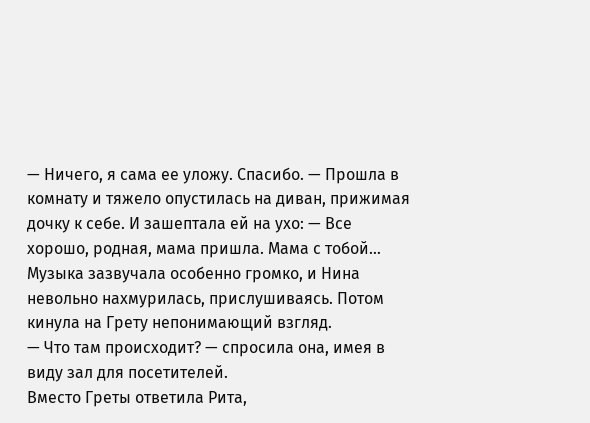— Ничего, я сама ее уложу. Спасибо. — Прошла в комнату и тяжело опустилась на диван, прижимая дочку к себе. И зашептала ей на ухо: — Все хорошо, родная, мама пришла. Мама с тобой…
Музыка зазвучала особенно громко, и Нина невольно нахмурилась, прислушиваясь. Потом кинула на Грету непонимающий взгляд.
— Что там происходит? — спросила она, имея в виду зал для посетителей.
Вместо Греты ответила Рита,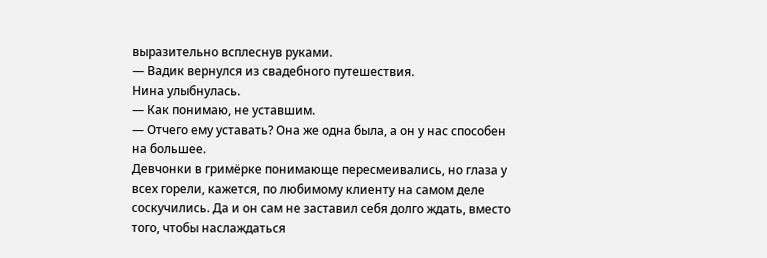выразительно всплеснув руками.
— Вадик вернулся из свадебного путешествия.
Нина улыбнулась.
— Как понимаю, не уставшим.
— Отчего ему уставать? Она же одна была, а он у нас способен на большее.
Девчонки в гримёрке понимающе пересмеивались, но глаза у всех горели, кажется, по любимому клиенту на самом деле соскучились. Да и он сам не заставил себя долго ждать, вместо того, чтобы наслаждаться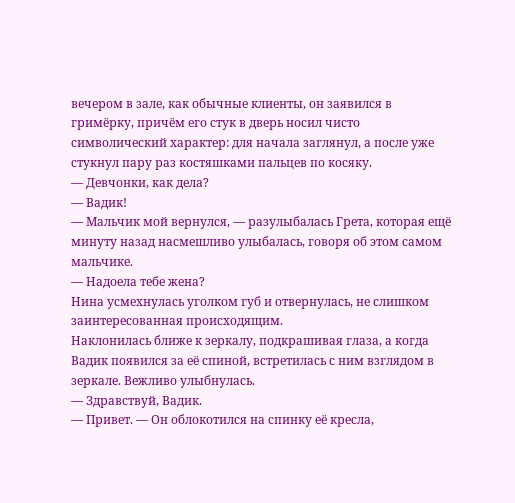вечером в зале, как обычные клиенты, он заявился в гримёрку, причём его стук в дверь носил чисто символический характер: для начала заглянул, а после уже стукнул пару раз костяшками пальцев по косяку.
— Девчонки, как дела?
— Вадик!
— Мальчик мой вернулся, — разулыбалась Грета, которая ещё минуту назад насмешливо улыбалась, говоря об этом самом мальчике.
— Надоела тебе жена?
Нина усмехнулась уголком губ и отвернулась, не слишком заинтересованная происходящим.
Наклонилась ближе к зеркалу, подкрашивая глаза, а когда Вадик появился за её спиной, встретилась с ним взглядом в зеркале. Вежливо улыбнулась.
— Здравствуй, Вадик.
— Привет. — Он облокотился на спинку её кресла,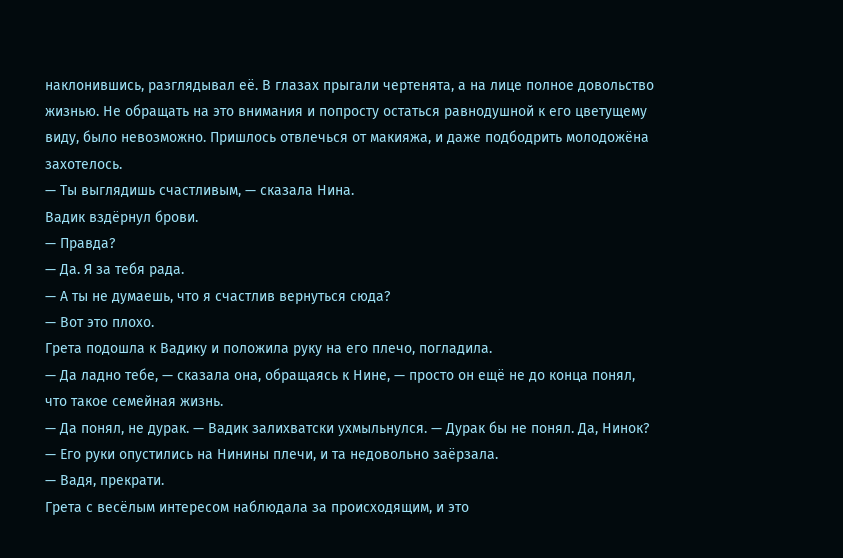наклонившись, разглядывал её. В глазах прыгали чертенята, а на лице полное довольство жизнью. Не обращать на это внимания и попросту остаться равнодушной к его цветущему виду, было невозможно. Пришлось отвлечься от макияжа, и даже подбодрить молодожёна захотелось.
— Ты выглядишь счастливым, — сказала Нина.
Вадик вздёрнул брови.
— Правда?
— Да. Я за тебя рада.
— А ты не думаешь, что я счастлив вернуться сюда?
— Вот это плохо.
Грета подошла к Вадику и положила руку на его плечо, погладила.
— Да ладно тебе, — сказала она, обращаясь к Нине, — просто он ещё не до конца понял, что такое семейная жизнь.
— Да понял, не дурак. — Вадик залихватски ухмыльнулся. — Дурак бы не понял. Да, Нинок? — Его руки опустились на Нинины плечи, и та недовольно заёрзала.
— Вадя, прекрати.
Грета с весёлым интересом наблюдала за происходящим, и это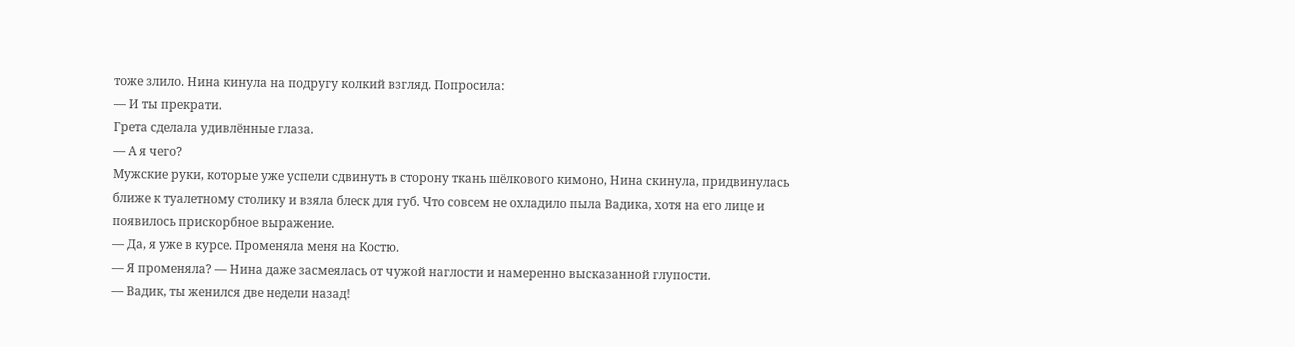тоже злило. Нина кинула на подругу колкий взгляд. Попросила:
— И ты прекрати.
Грета сделала удивлённые глаза.
— А я чего?
Мужские руки, которые уже успели сдвинуть в сторону ткань шёлкового кимоно, Нина скинула, придвинулась ближе к туалетному столику и взяла блеск для губ. Что совсем не охладило пыла Вадика, хотя на его лице и появилось прискорбное выражение.
— Да, я уже в курсе. Променяла меня на Костю.
— Я променяла? — Нина даже засмеялась от чужой наглости и намеренно высказанной глупости.
— Вадик, ты женился две недели назад!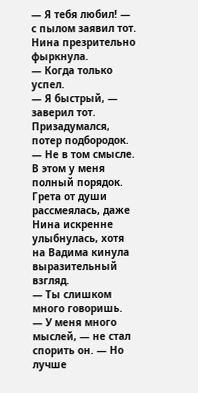— Я тебя любил! — с пылом заявил тот.
Нина презрительно фыркнула.
— Когда только успел.
— Я быстрый, — заверил тот. Призадумался, потер подбородок. — Не в том смысле. В этом у меня полный порядок.
Грета от души рассмеялась, даже Нина искренне улыбнулась, хотя на Вадима кинула выразительный взгляд.
— Ты слишком много говоришь.
— У меня много мыслей, — не стал спорить он. — Но лучше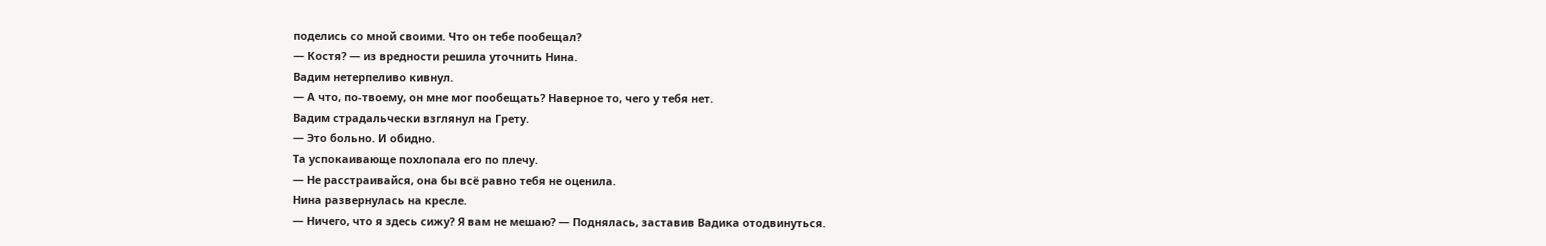поделись со мной своими. Что он тебе пообещал?
— Костя? — из вредности решила уточнить Нина.
Вадим нетерпеливо кивнул.
— А что, по-твоему, он мне мог пообещать? Наверное то, чего у тебя нет.
Вадим страдальчески взглянул на Грету.
— Это больно. И обидно.
Та успокаивающе похлопала его по плечу.
— Не расстраивайся, она бы всё равно тебя не оценила.
Нина развернулась на кресле.
— Ничего, что я здесь сижу? Я вам не мешаю? — Поднялась, заставив Вадика отодвинуться.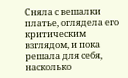Сняла с вешалки платье, оглядела его критическим взглядом, и пока решала для себя, насколько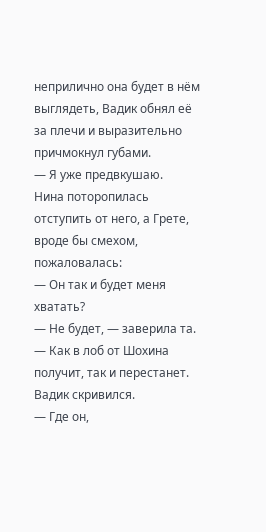неприлично она будет в нём выглядеть, Вадик обнял её за плечи и выразительно причмокнул губами.
— Я уже предвкушаю.
Нина поторопилась отступить от него, а Грете, вроде бы смехом, пожаловалась:
— Он так и будет меня хватать?
— Не будет, — заверила та. — Как в лоб от Шохина получит, так и перестанет.
Вадик скривился.
— Где он,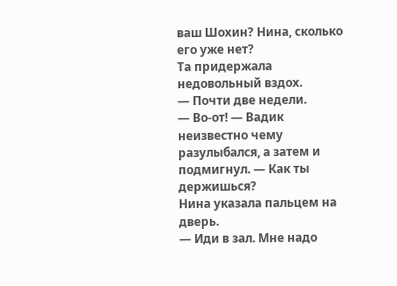ваш Шохин? Нина, сколько его уже нет?
Та придержала недовольный вздох.
— Почти две недели.
— Во-от! — Вадик неизвестно чему разулыбался, а затем и подмигнул. — Как ты держишься?
Нина указала пальцем на дверь.
— Иди в зал. Мне надо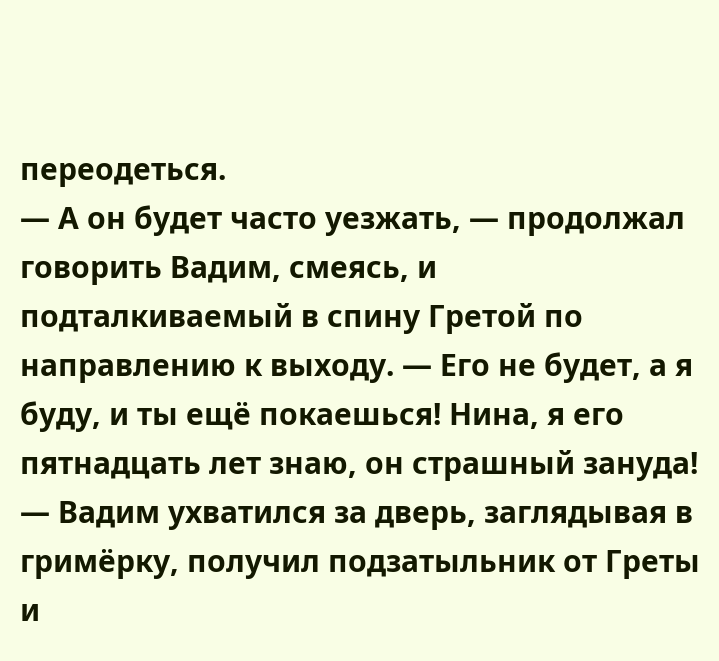переодеться.
— А он будет часто уезжать, — продолжал говорить Вадим, смеясь, и подталкиваемый в спину Гретой по направлению к выходу. — Его не будет, а я буду, и ты ещё покаешься! Нина, я его пятнадцать лет знаю, он страшный зануда! — Вадим ухватился за дверь, заглядывая в гримёрку, получил подзатыльник от Греты и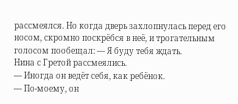рассмеялся. Но когда дверь захлопнулась перед его носом, скромно поскрёбся в неё, и трогательным голосом пообещал: — Я буду тебя ждать.
Нина с Гретой рассмеялись.
— Иногда он ведёт себя, как ребёнок.
— По-моему, он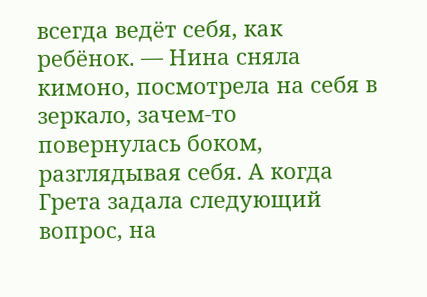всегда ведёт себя, как ребёнок. — Нина сняла кимоно, посмотрела на себя в зеркало, зачем-то повернулась боком, разглядывая себя. А когда Грета задала следующий вопрос, на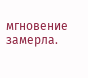мгновение замерла.